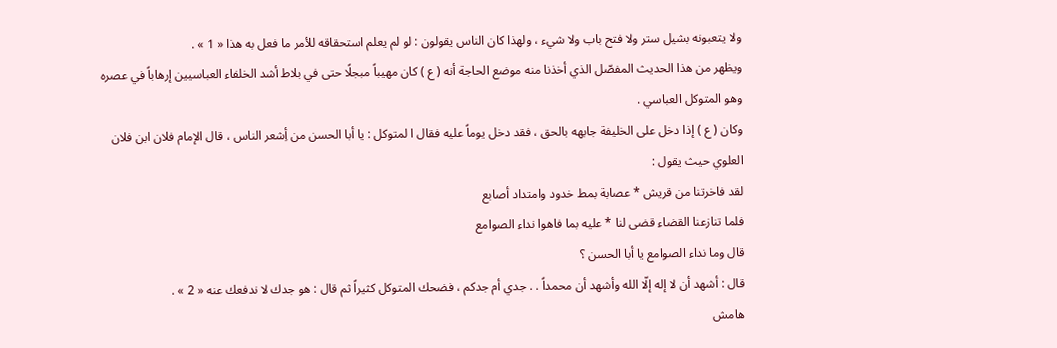ولا يتعبونه بشيل ستر ولا فتح باب ولا شيء ، ولهذا كان الناس يقولون : لو لم يعلم استحقاقه للأمر ما فعل به هذا « 1 » .
ويظهر من هذا الحديث المفصّل الذي أخذنا منه موضع الحاجة أنه ( ع ) كان مهيباً مبجلًا حتى في بلاط أشد الخلفاء العباسيين إرهاباً في عصره وهو المتوكل العباسي .
وكان ( ع ) إذا دخل على الخليفة جابهه بالحق ، فقد دخل يوماً عليه فقال ا لمتوكل : يا أبا الحسن من أِشعر الناس ، قال الإمام فلان ابن فلان العلوي حيث يقول :
لقد فاخرتنا من قريش * عصابة بمط خدود وامتداد أصابع
فلما تنازعنا القضاء قضى لنا * عليه بما فاهوا نداء الصوامع
قال وما نداء الصوامع يا أبا الحسن ؟
قال : أشهد أن لا إله إلّا الله وأشهد أن محمداً . . جدي أم جدكم ، فضحك المتوكل كثيراً ثم قال : هو جدك لا ندفعك عنه « 2 » .
هامش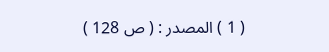( 1 ) المصدر : ( ص 128 )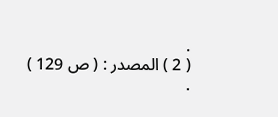.
( 2 ) المصدر : ( ص 129 ) .